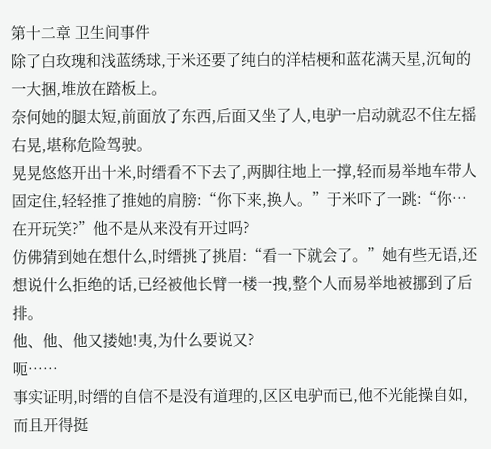第十二章 卫生间事件
除了白玫瑰和浅蓝绣球,于米还要了纯白的洋桔梗和蓝花满天星,沉甸的一大捆,堆放在踏板上。
奈何她的腿太短,前面放了东西,后面又坐了人,电驴一启动就忍不住左摇右晃,堪称危险驾驶。
晃晃悠悠开出十米,时缙看不下去了,两脚往地上一撑,轻而易举地车带人固定住,轻轻推了推她的肩膀:“你下来,换人。”于米吓了一跳:“你…在开玩笑?”他不是从来没有开过吗?
仿佛猜到她在想什么,时缙挑了挑眉:“看一下就会了。”她有些无语,还想说什么拒绝的话,已经被他长臂一楼一拽,整个人而易举地被挪到了后排。
他、他、他又搂她!夷,为什么要说又?
呃……
事实证明,时缙的自信不是没有道理的,区区电驴而已,他不光能操自如,而且开得挺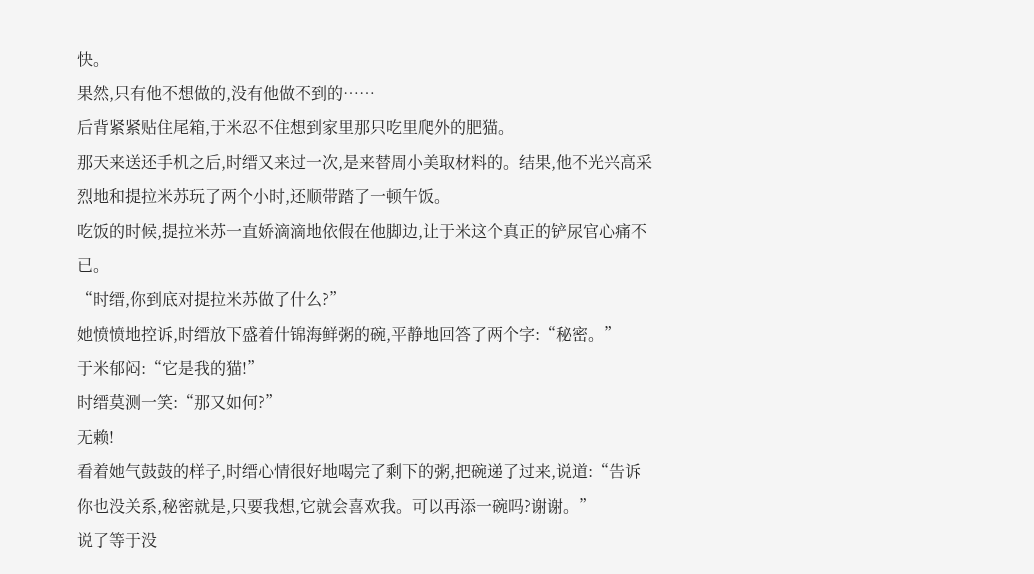快。
果然,只有他不想做的,没有他做不到的……
后背紧紧贴住尾箱,于米忍不住想到家里那只吃里爬外的肥猫。
那天来送还手机之后,时缙又来过一次,是来替周小美取材料的。结果,他不光兴高采烈地和提拉米苏玩了两个小时,还顺带踏了一顿午饭。
吃饭的时候,提拉米苏一直娇滴滴地依假在他脚边,让于米这个真正的铲尿官心痛不已。
“时缙,你到底对提拉米苏做了什么?”
她愤愤地控诉,时缙放下盛着什锦海鲜粥的碗,平静地回答了两个字:“秘密。”
于米郁闷:“它是我的猫!”
时缙莫测一笑:“那又如何?”
无赖!
看着她气鼓鼓的样子,时缙心情很好地喝完了剩下的粥,把碗递了过来,说道:“告诉你也没关系,秘密就是,只要我想,它就会喜欢我。可以再添一碗吗?谢谢。”
说了等于没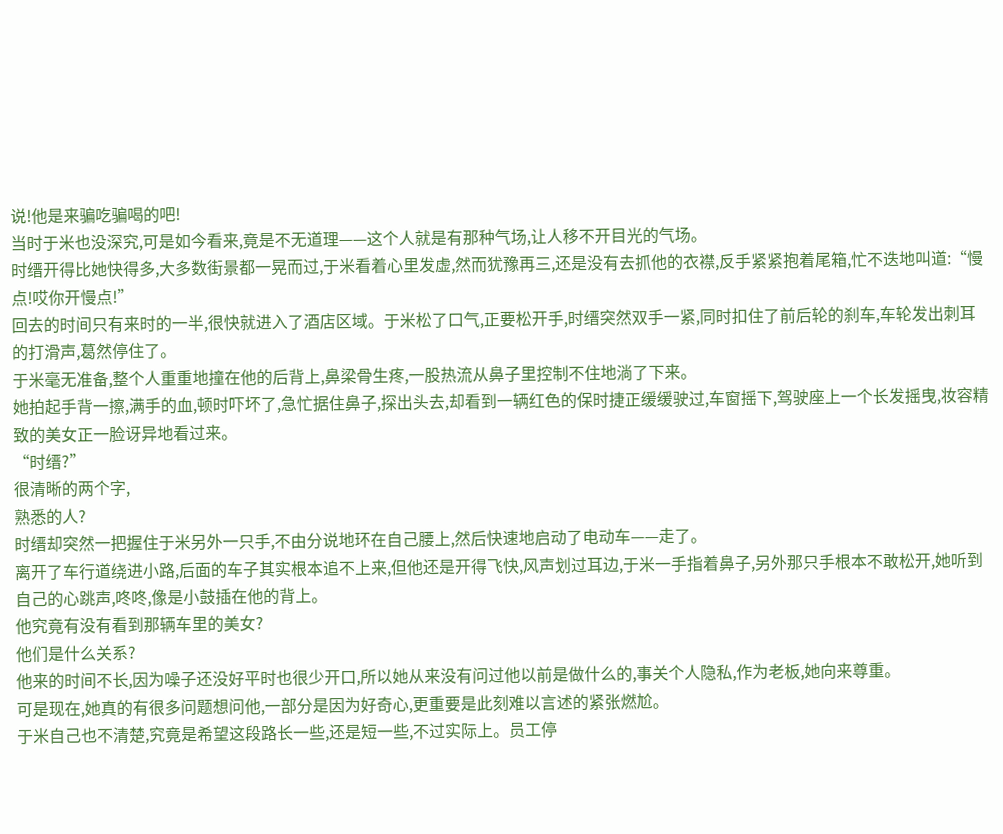说!他是来骗吃骗喝的吧!
当时于米也没深究,可是如今看来,竟是不无道理——这个人就是有那种气场,让人移不开目光的气场。
时缙开得比她快得多,大多数街景都一晃而过,于米看着心里发虚,然而犹豫再三,还是没有去抓他的衣襟,反手紧紧抱着尾箱,忙不迭地叫道:“慢点!哎你开慢点!”
回去的时间只有来时的一半,很快就进入了酒店区域。于米松了口气,正要松开手,时缙突然双手一紧,同时扣住了前后轮的刹车,车轮发出刺耳的打滑声,葛然停住了。
于米毫无准备,整个人重重地撞在他的后背上,鼻梁骨生疼,一股热流从鼻子里控制不住地淌了下来。
她拍起手背一擦,满手的血,顿时吓坏了,急忙据住鼻子,探出头去,却看到一辆红色的保时捷正缓缓驶过,车窗摇下,驾驶座上一个长发摇曳,妆容精致的美女正一脸讶异地看过来。
“时缙?”
很清晰的两个字,
熟悉的人?
时缙却突然一把握住于米另外一只手,不由分说地环在自己腰上,然后快速地启动了电动车——走了。
离开了车行道绕进小路,后面的车子其实根本追不上来,但他还是开得飞快,风声划过耳边,于米一手指着鼻子,另外那只手根本不敢松开,她听到自己的心跳声,咚咚,像是小鼓插在他的背上。
他究竟有没有看到那辆车里的美女?
他们是什么关系?
他来的时间不长,因为噪子还没好平时也很少开口,所以她从来没有问过他以前是做什么的,事关个人隐私,作为老板,她向来尊重。
可是现在,她真的有很多问题想问他,一部分是因为好奇心,更重要是此刻难以言述的紧张燃尬。
于米自己也不清楚,究竟是希望这段路长一些,还是短一些,不过实际上。员工停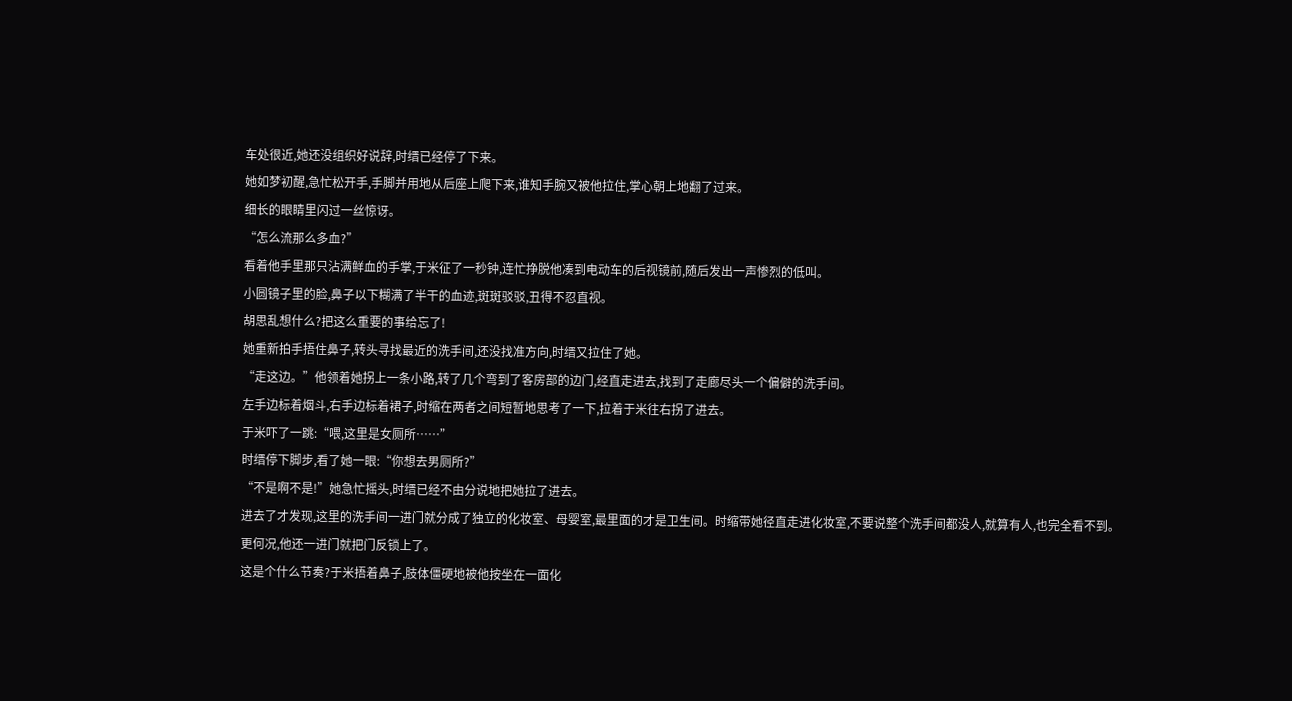车处很近,她还没组织好说辞,时缙已经停了下来。
她如梦初醒,急忙松开手,手脚并用地从后座上爬下来,谁知手腕又被他拉住,掌心朝上地翻了过来。
细长的眼睛里闪过一丝惊讶。
“怎么流那么多血?”
看着他手里那只沾满鲜血的手掌,于米征了一秒钟,连忙挣脱他凑到电动车的后视镜前,随后发出一声惨烈的低叫。
小圆镜子里的脸,鼻子以下糊满了半干的血迹,斑斑驳驳,丑得不忍直视。
胡思乱想什么?把这么重要的事给忘了!
她重新拍手捂住鼻子,转头寻找最近的洗手间,还没找准方向,时缙又拉住了她。
“走这边。”他领着她拐上一条小路,转了几个弯到了客房部的边门,经直走进去,找到了走廊尽头一个偏僻的洗手间。
左手边标着烟斗,右手边标着裙子,时缩在两者之间短暂地思考了一下,拉着于米往右拐了进去。
于米吓了一跳:“喂,这里是女厕所……”
时缙停下脚步,看了她一眼:“你想去男厕所?”
“不是啊不是!”她急忙摇头,时缙已经不由分说地把她拉了进去。
进去了才发现,这里的洗手间一进门就分成了独立的化妆室、母婴室,最里面的才是卫生间。时缩带她径直走进化妆室,不要说整个洗手间都没人,就算有人,也完全看不到。
更何况,他还一进门就把门反锁上了。
这是个什么节奏?于米捂着鼻子,肢体僵硬地被他按坐在一面化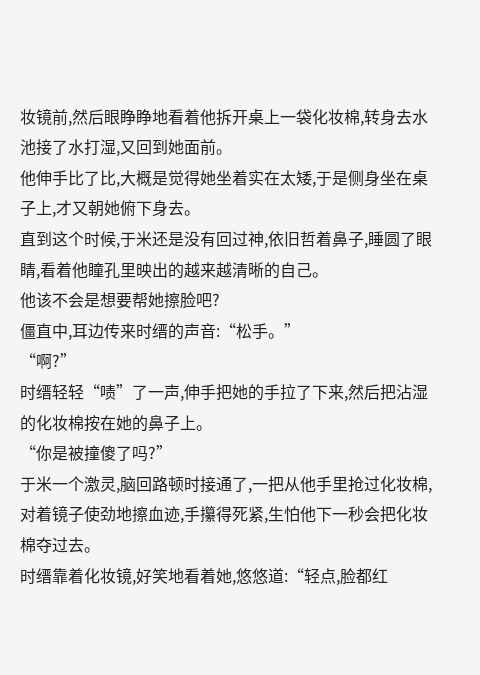妆镜前,然后眼睁睁地看着他拆开桌上一袋化妆棉,转身去水池接了水打湿,又回到她面前。
他伸手比了比,大概是觉得她坐着实在太矮,于是侧身坐在桌子上,才又朝她俯下身去。
直到这个时候,于米还是没有回过神,依旧哲着鼻子,睡圆了眼睛,看着他瞳孔里映出的越来越清晰的自己。
他该不会是想要帮她擦脸吧?
僵直中,耳边传来时缙的声音:“松手。”
“啊?”
时缙轻轻“啧”了一声,伸手把她的手拉了下来,然后把沾湿的化妆棉按在她的鼻子上。
“你是被撞傻了吗?”
于米一个激灵,脑回路顿时接通了,一把从他手里抢过化妆棉,对着镜子使劲地擦血迹,手攥得死紧,生怕他下一秒会把化妆棉夺过去。
时缙靠着化妆镜,好笑地看着她,悠悠道:“轻点,脸都红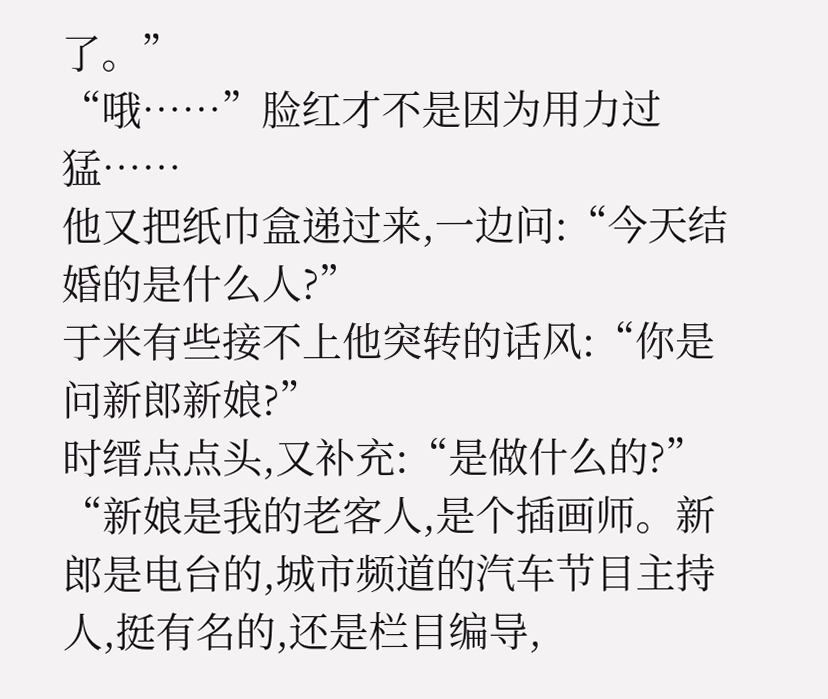了。”
“哦……”脸红才不是因为用力过猛……
他又把纸巾盒递过来,一边问:“今天结婚的是什么人?”
于米有些接不上他突转的话风:“你是问新郎新娘?”
时缙点点头,又补充:“是做什么的?”
“新娘是我的老客人,是个插画师。新郎是电台的,城市频道的汽车节目主持人,挺有名的,还是栏目编导,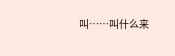叫……叫什么来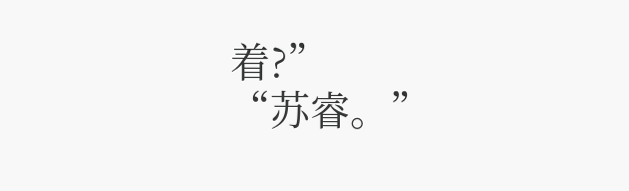着?”
“苏睿。”